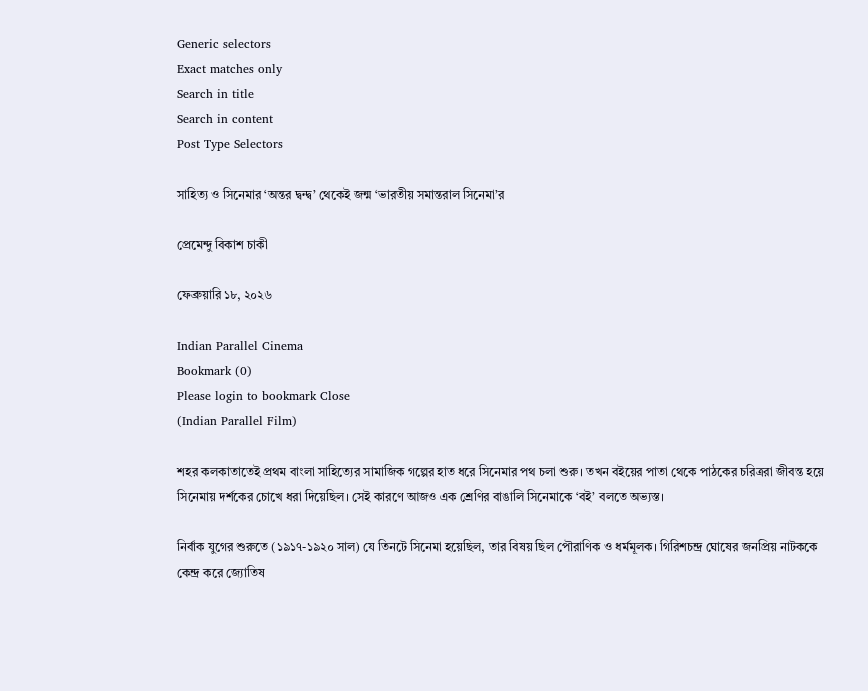Generic selectors
Exact matches only
Search in title
Search in content
Post Type Selectors

সাহিত্য ও সিনেমার ‘অন্তর দ্বন্দ্ব’ থেকেই জন্ম ‘ভারতীয় সমান্তরাল সিনেমা’র

প্রেমেন্দু বিকাশ চাকী

ফেব্রুয়ারি ১৮, ২০২৬

Indian Parallel Cinema
Bookmark (0)
Please login to bookmark Close
(Indian Parallel Film)

শহর কলকাতাতেই প্রথম বাংলা সাহিত্যের সামাজিক গল্পের হাত ধরে সিনেমার পথ চলা শুরু। তখন বইয়ের পাতা থেকে পাঠকের চরিত্ররা জীবন্ত হয়ে সিনেমায় দর্শকের চোখে ধরা দিয়েছিল। সেই কারণে আজও এক শ্রেণির বাঙালি সিনেমাকে ‘বই’ বলতে অভ্যস্ত।

নির্বাক যুগের শুরুতে (১৯১৭-১৯২০ সাল) যে তিনটে সিনেমা হয়েছিল, তার বিষয় ছিল পৌরাণিক ও ধর্মমূলক। গিরিশচন্দ্র ঘোষের জনপ্রিয় নাটককে কেন্দ্র করে জ্যোতিষ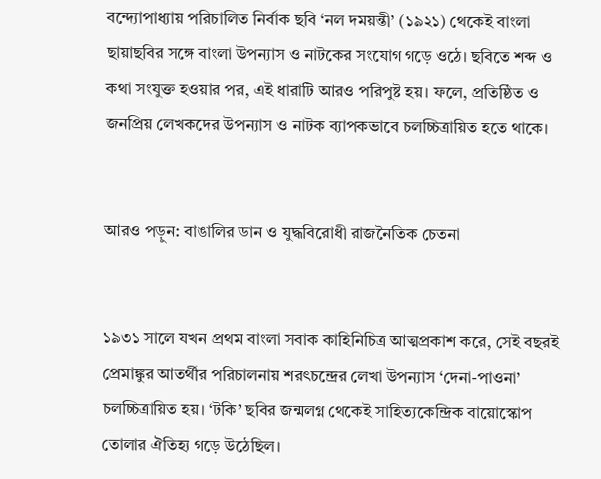বন্দ্যোপাধ্যায় পরিচালিত নির্বাক ছবি ‘নল দময়ন্তী’ (১৯২১) থেকেই বাংলা ছায়াছবির সঙ্গে বাংলা উপন্যাস ও নাটকের সংযোগ গড়ে ওঠে। ছবিতে শব্দ ও কথা সংযুক্ত হওয়ার পর, এই ধারাটি আরও পরিপুষ্ট হয়। ফলে, প্রতিষ্ঠিত ও জনপ্রিয় লেখকদের উপন্যাস ও নাটক ব্যাপকভাবে চলচ্চিত্রায়িত হতে থাকে।


আরও পড়ুন: বাঙালির ডান ও যুদ্ধবিরোধী রাজনৈতিক চেতনা


১৯৩১ সালে যখন প্রথম বাংলা সবাক কাহিনিচিত্র আত্মপ্রকাশ করে, সেই বছরই প্রেমাঙ্কুর আতর্থীর পরিচালনায় শরৎচন্দ্রের লেখা উপন্যাস ‘দেনা-পাওনা’ চলচ্চিত্রায়িত হয়। ‘টকি’ ছবির জন্মলগ্ন থেকেই সাহিত্যকেন্দ্রিক বায়োস্কোপ তোলার ঐতিহ্য গড়ে উঠেছিল।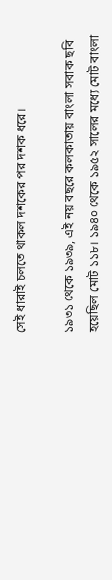সেই ধারাই চলতে থাকল দশকের পর দশক ধরে।

১৯৩১ থেকে ১৯৩৯, এই নয় বছরে কলকাতায় বাংলা সবাক ছবি হয়েছিল মোট ১১৮। ১৯৪০ থেকে ১৯৫২ সালের মধ্যে মোট বাংলা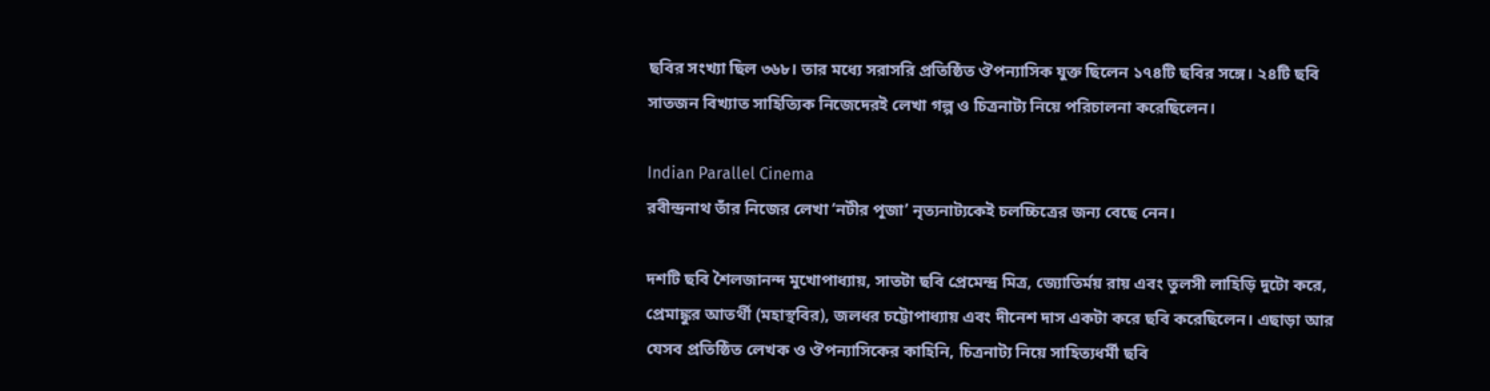ছবির সংখ্যা ছিল ৩৬৮। তার মধ্যে সরাসরি প্রতিষ্ঠিত ঔপন্যাসিক যুক্ত ছিলেন ১৭৪টি ছবির সঙ্গে। ২৪টি ছবি সাতজন বিখ্যাত সাহিত্যিক নিজেদেরই লেখা গল্প ও চিত্রনাট্য নিয়ে পরিচালনা করেছিলেন।

Indian Parallel Cinema
রবীন্দ্রনাথ তাঁর নিজের লেখা ‘নটীর পূজা’ নৃত্যনাট্যকেই চলচ্চিত্রের জন্য বেছে নেন।

দশটি ছবি শৈলজানন্দ মুখোপাধ্যায়, সাতটা ছবি প্রেমেন্দ্র মিত্র, জ্যোতির্ময় রায় এবং তুলসী লাহিড়ি দুটো করে, প্রেমাঙ্কুর আতর্থী (মহাস্থবির), জলধর চট্টোপাধ্যায় এবং দীনেশ দাস একটা করে ছবি করেছিলেন। এছাড়া আর যেসব প্রতিষ্ঠিত লেখক ও ঔপন্যাসিকের কাহিনি, চিত্রনাট্য নিয়ে সাহিত্যধর্মী ছবি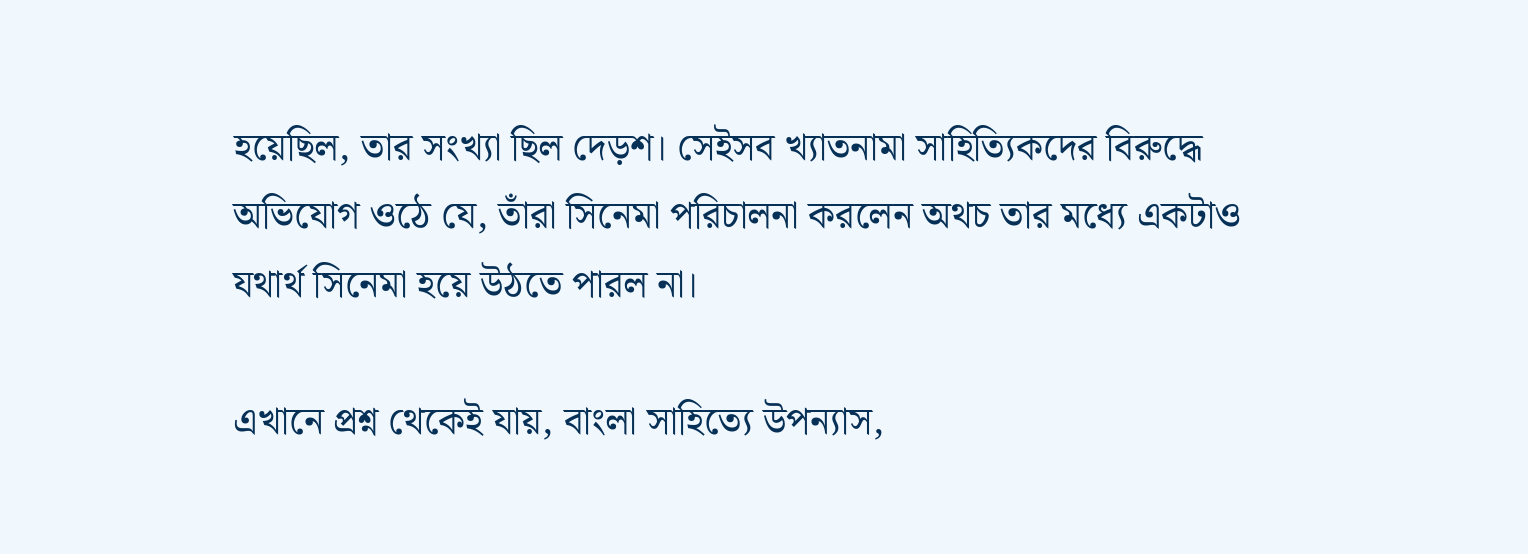হয়েছিল, তার সংখ্যা ছিল দেড়শ। সেইসব খ্যাতনামা সাহিত্যিকদের বিরুদ্ধে অভিযোগ ওঠে যে, তাঁরা সিনেমা পরিচালনা করলেন অথচ তার মধ্যে একটাও যথার্থ সিনেমা হয়ে উঠতে পারল না।

এখানে প্রশ্ন থেকেই যায়, বাংলা সাহিত্যে উপন্যাস,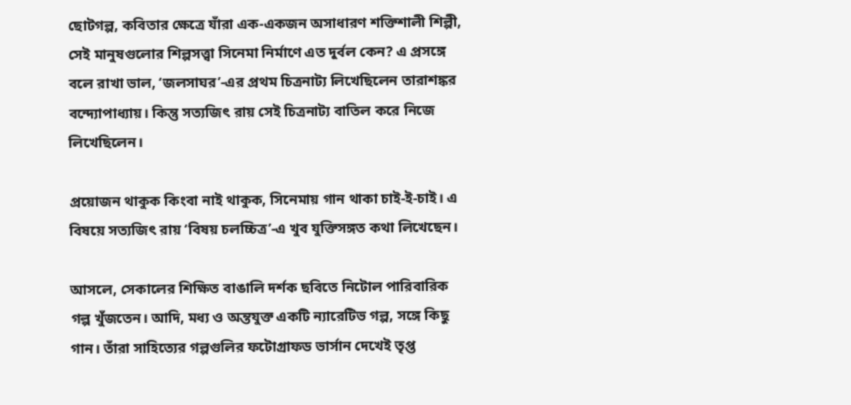ছোটগল্প, কবিতার ক্ষেত্রে যাঁরা এক-একজন অসাধারণ শক্তিশালী শিল্পী, সেই মানুষগুলোর শিল্পসত্ত্বা সিনেমা নির্মাণে এত দুর্বল কেন? এ প্রসঙ্গে বলে রাখা ভাল, ‘জলসাঘর’-এর প্রথম চিত্রনাট্য লিখেছিলেন তারাশঙ্কর বন্দ্যোপাধ্যায়। কিন্তু সত্যজিৎ রায় সেই চিত্রনাট্য বাতিল করে নিজে লিখেছিলেন।

প্রয়োজন থাকুক কিংবা নাই থাকুক, সিনেমায় গান থাকা চাই-ই-চাই। এ বিষয়ে সত্যজিৎ রায় ‘বিষয় চলচ্চিত্র’-এ খুব যুক্তিসঙ্গত কথা লিখেছেন।

আসলে, সেকালের শিক্ষিত বাঙালি দর্শক ছবিতে নিটোল পারিবারিক গল্প খুঁজতেন। আদি, মধ্য ও অন্তযুক্ত একটি ন্যারেটিভ গল্প, সঙ্গে কিছু গান। তাঁরা সাহিত্যের গল্পগুলির ফটোগ্রাফড‌ ভার্সান দেখেই তৃপ্ত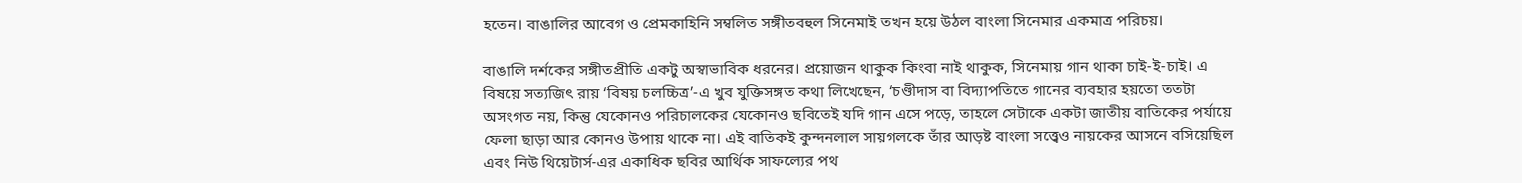হতেন। বাঙালির আবেগ ও প্রেমকাহিনি সম্বলিত সঙ্গীতবহুল সিনেমাই তখন হয়ে উঠল বাংলা সিনেমার একমাত্র পরিচয়।

বাঙালি দর্শকের সঙ্গীতপ্রীতি একটু অস্বাভাবিক ধরনের। প্রয়োজন থাকুক কিংবা নাই থাকুক, সিনেমায় গান থাকা চাই-ই-চাই। এ বিষয়ে সত্যজিৎ রায় ‘বিষয় চলচ্চিত্র’-এ খুব যুক্তিসঙ্গত কথা লিখেছেন, ‘চণ্ডীদাস বা বিদ্যাপতিতে গানের ব্যবহার হয়তো ততটা অসংগত নয়, কিন্তু যেকোনও পরিচালকের যেকোনও ছবিতেই যদি গান এসে পড়ে, তাহলে সেটাকে একটা জাতীয় বাতিকের পর্যায়ে ফেলা ছাড়া আর কোনও উপায় থাকে না। এই বাতিকই কুন্দনলাল সায়গলকে তাঁর আড়ষ্ট বাংলা সত্ত্বেও নায়কের আসনে বসিয়েছিল এবং নিউ থিয়েটার্স-এর একাধিক ছবির আর্থিক সাফল্যের পথ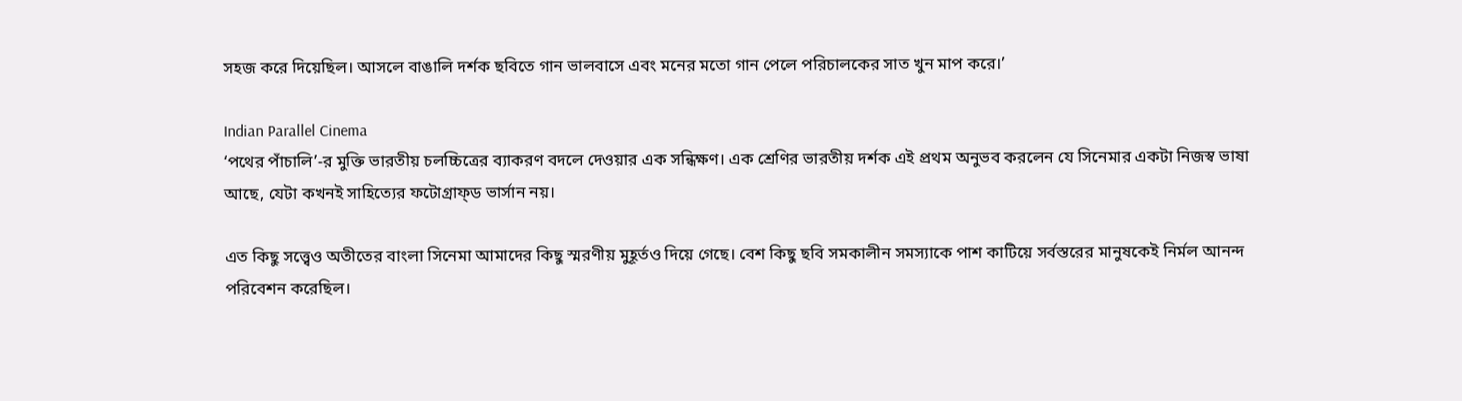সহজ করে দিয়েছিল। আসলে বাঙালি দর্শক ছবিতে গান ভালবাসে এবং মনের মতো গান পেলে পরিচালকের সাত খুন মাপ করে।’

Indian Parallel Cinema
‘পথের পাঁচালি’-র মুক্তি ভারতীয় চলচ্চিত্রের ব্যাকরণ বদলে দেওয়ার এক সন্ধিক্ষণ। এক শ্রেণির ভারতীয় দর্শক এই প্রথম অনুভব করলেন যে সিনেমার একটা নিজস্ব ভাষা আছে, যেটা কখনই সাহিত্যের ফটোগ্রাফ্‌ড ভার্সান নয়।

এত কিছু সত্ত্বেও অতীতের বাংলা সিনেমা আমাদের কিছু স্মরণীয় মুহূর্তও দিয়ে গেছে। বেশ কিছু ছবি সমকালীন সমস্যাকে পাশ কাটিয়ে সর্বস্তরের মানুষকেই নির্মল আনন্দ পরিবেশন করেছিল।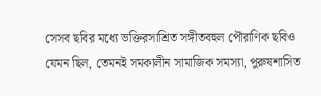সেসব ছবির মধ্যে ভক্তিরসাশ্রিত সঙ্গীতবহুল পৌরাণিক ছবিও যেমন ছিল, তেমনই সমকালীন সামাজিক সমস্যা, পুরুষশাসিত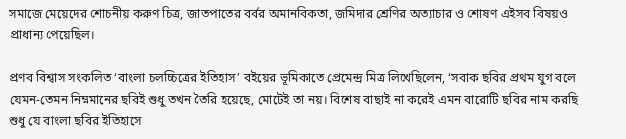সমাজে মেয়েদের শোচনীয় করুণ চিত্র, জাতপাতের বর্বর অমানবিকতা, জমিদার শ্রেণির অত্যাচার ও শোষণ এইসব বিষয়ও প্রাধান্য পেয়েছিল।

প্রণব বিশ্বাস সংকলিত ‘বাংলা চলচ্চিত্রের ইতিহাস’ বইয়ের ভূমিকাতে প্রেমেন্দ্র মিত্র লিখেছিলেন, ‘সবাক ছবির প্রথম যুগ বলে যেমন-তেমন নিম্নমানের ছবিই শুধু তখন তৈরি হয়েছে, মোটেই তা নয়। বিশেষ বাছাই না করেই এমন বারোটি ছবির নাম করছি শুধু যে বাংলা ছবির ইতিহাসে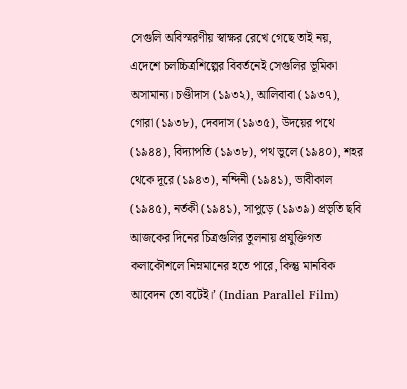সেগুলি অবিস্মরণীয় স্বাক্ষর রেখে গেছে তাই নয়, এদেশে চলচ্চিত্রশিল্পের বিবর্তনেই সেগুলির ভূমিকা অসামান্য। চণ্ডীদাস (১৯৩২), আলিবাবা (১৯৩৭), গোরা (১৯৩৮), দেবদাস (১৯৩৫), উদয়ের পথে (১৯৪৪), বিদ্যাপতি (১৯৩৮), পথ ভুলে (১৯৪০), শহর থেকে দূরে (১৯৪৩), নন্দিনী (১৯৪১), ভাবীকাল (১৯৪৫), নর্তকী (১৯৪১), সাপুড়ে (১৯৩৯) প্রভৃতি ছবি আজকের দিনের চিত্রগুলির তুলনায় প্রযুক্তিগত কলাকৌশলে নিম্নমানের হতে পারে, কিন্তু মানবিক আবেদন তো বটেই।’ (Indian Parallel Film)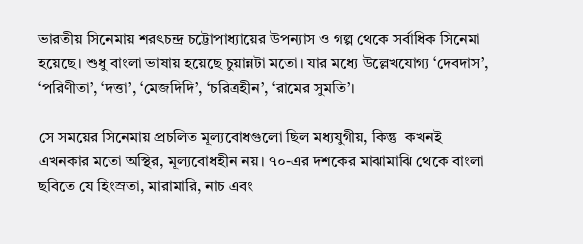ভারতীয় সিনেমায় শরৎচন্দ্র চট্টোপাধ্যায়ের উপন্যাস ও গল্প থেকে সর্বাধিক সিনেমা হয়েছে। শুধু বাংলা ভাষায় হয়েছে চুয়ান্নটা মতো। যার মধ্যে উল্লেখযোগ্য ‘দেবদাস’, ‘পরিণীতা’, ‘দত্তা’, ‘মেজদিদি’, ‘চরিত্রহীন’, ‘রামের সুমতি’।

সে সময়ের সিনেমায় প্রচলিত মূল্যবোধগুলো ছিল মধ্যযুগীয়, কিন্তু  কখনই এখনকার মতো অস্থির, মূল্যবোধহীন নয়। ৭০-এর দশকের মাঝামাঝি থেকে বাংলা ছবিতে যে হিংস্রতা, মারামারি, নাচ এবং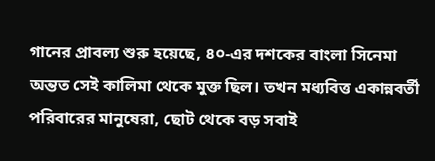গানের প্রাবল্য শুরু হয়েছে, ৪০-এর দশকের বাংলা সিনেমা অন্তত সেই কালিমা থেকে মুক্ত ছিল। তখন মধ্যবিত্ত একান্নবর্তী পরিবারের মানুষেরা, ছোট থেকে বড় সবাই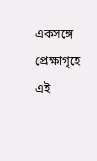একসঙ্গে প্রেক্ষাগৃহে এই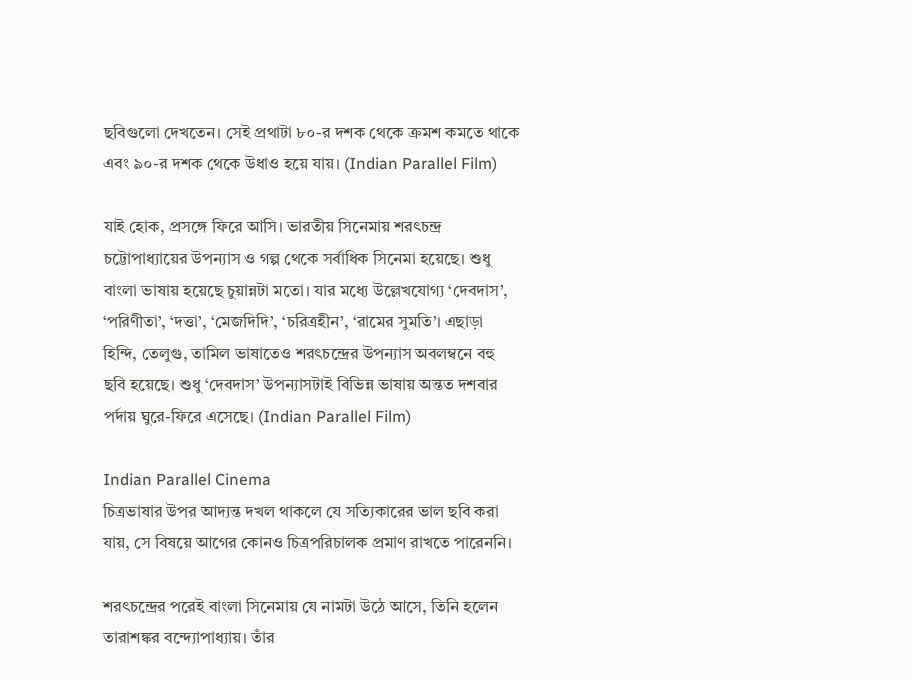ছবিগুলো দেখতেন। সেই প্রথাটা ৮০-র দশক থেকে ক্রমশ কমতে থাকে এবং ৯০-র দশক থেকে উধাও হয়ে যায়। (Indian Parallel Film)

যাই হোক, প্রসঙ্গে ফিরে আসি। ভারতীয় সিনেমায় শরৎচন্দ্র চট্টোপাধ্যায়ের উপন্যাস ও গল্প থেকে সর্বাধিক সিনেমা হয়েছে। শুধু বাংলা ভাষায় হয়েছে চুয়ান্নটা মতো। যার মধ্যে উল্লেখযোগ্য ‘দেবদাস’, ‘পরিণীতা’, ‘দত্তা’, ‘মেজদিদি’, ‘চরিত্রহীন’, ‘রামের সুমতি’। এছাড়া হিন্দি, তেলুগু, তামিল ভাষাতেও শরৎচন্দ্রের উপন্যাস অবলম্বনে বহু ছবি হয়েছে। শুধু ‘দেবদাস’ উপন্যাসটাই বিভিন্ন ভাষায় অন্তত দশবার পর্দায় ঘুরে-ফিরে এসেছে। (Indian Parallel Film)

Indian Parallel Cinema
চিত্রভাষার উপর আদ্যন্ত দখল থাকলে যে সত্যিকারের ভাল ছবি করা যায়, সে বিষয়ে আগের কোনও চিত্রপরিচালক প্রমাণ রাখতে পারেননি।

শরৎচন্দ্রের পরেই বাংলা সিনেমায় যে নামটা উঠে আসে, তিনি হলেন তারাশঙ্কর বন্দ্যোপাধ্যায়। তাঁর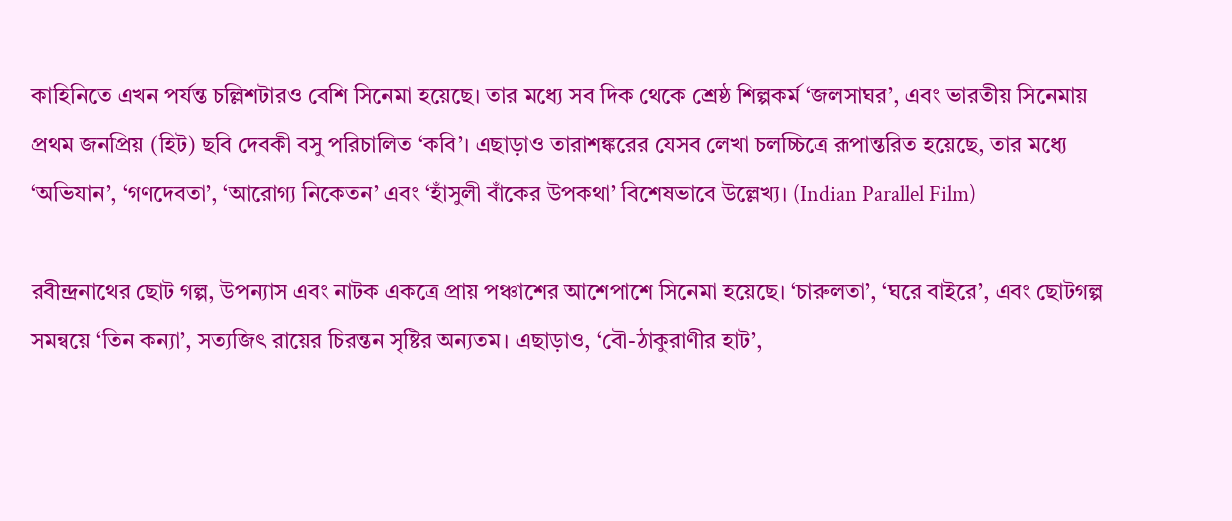কাহিনিতে এখন পর্যন্ত চল্লিশটারও বেশি সিনেমা হয়েছে। তার মধ্যে সব দিক থেকে শ্রেষ্ঠ শিল্পকর্ম ‘জলসাঘর’, এবং ভারতীয় সিনেমায় প্রথম জনপ্রিয় (হিট) ছবি দেবকী বসু পরিচালিত ‘কবি’। এছাড়াও তারাশঙ্করের যেসব লেখা চলচ্চিত্রে রূপান্তরিত হয়েছে, তার মধ্যে ‘অভিযান’, ‘গণদেবতা’, ‘আরোগ্য নিকেতন’ এবং ‘হাঁসুলী বাঁকের উপকথা’ বিশেষভাবে উল্লেখ্য। (Indian Parallel Film)

রবীন্দ্রনাথের ছোট গল্প, উপন্যাস এবং নাটক একত্রে প্রায় পঞ্চাশের আশেপাশে সিনেমা হয়েছে। ‘চারুলতা’, ‘ঘরে বাইরে’, এবং ছোটগল্প সমন্বয়ে ‘তিন কন্যা’, সত্যজিৎ রায়ের চিরন্তন সৃষ্টির অন্যতম। এছাড়াও, ‘বৌ-ঠাকুরাণীর হাট’,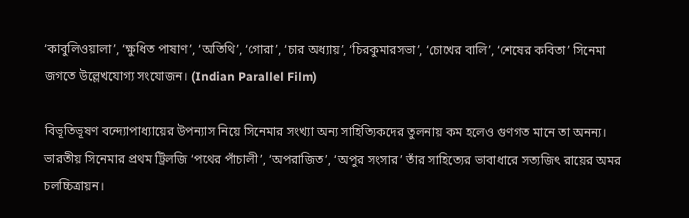‘কাবুলিওয়ালা’, ‘ক্ষুধিত পাষাণ’, ‘অতিথি’, ‘গোরা’, ‘চার অধ্যায়’, ‘চিরকুমারসভা’, ‘চোখের বালি’, ‘শেষের কবিতা’ সিনেমা জগতে উল্লেখযোগ্য সংযোজন। (Indian Parallel Film)

বিভূতিভূষণ বন্দ্যোপাধ্যায়ের উপন্যাস নিয়ে সিনেমার সংখ্যা অন্য সাহিত্যিকদের তুলনায় কম হলেও গুণগত মানে তা অনন্য। ভারতীয় সিনেমার প্রথম ট্রিলজি ‘পথের পাঁচালী’, ‘অপরাজিত’, ‘অপুর সংসার’ তাঁর সাহিত্যের ভাবাধারে সত্যজিৎ রায়ের অমর চলচ্চিত্রায়ন।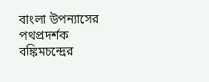বাংলা উপন্যাসের পথপ্রদর্শক বঙ্কিমচন্দ্রের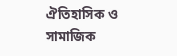ঐতিহাসিক ও সামাজিক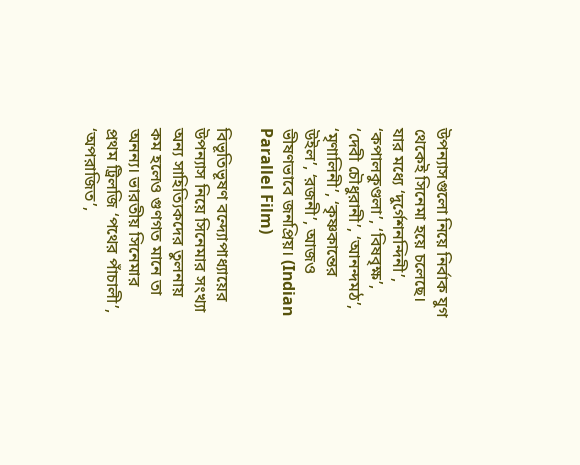উপন্যাসগুলো নিয়ে নির্বাক যুগ থেকেই সিনেমা হয়ে চলেছে। যার মধ্যে ‘দুর্গেশনন্দিনী’, ‘কপালকুণ্ডলা’, ‘বিষবৃক্ষ’, ‘দেবী চৌধুরানী’, ‘আনন্দমঠ’, ‘মৃণালিনী’, ‘কৃষ্ণকান্তের উইল’, ‘রজনী’, আজও ভীষণভাবে জনপ্রিয়। (Indian Parallel Film)

বিভূতিভূষণ বন্দ্যোপাধ্যায়ের উপন্যাস নিয়ে সিনেমার সংখ্যা অন্য সাহিত্যিকদের তুলনায় কম হলেও গুণগত মানে তা অনন্য। ভারতীয় সিনেমার প্রথম ট্রিলজি ‘পথের পাঁচালী’, ‘অপরাজিত’,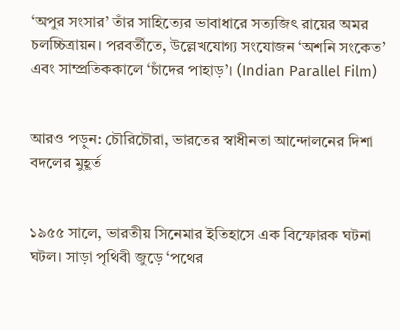‘অপুর সংসার’ তাঁর সাহিত্যের ভাবাধারে সত্যজিৎ রায়ের অমর চলচ্চিত্রায়ন। পরবর্তীতে, উল্লেখযোগ্য সংযোজন ‘অশনি সংকেত’ এবং সাম্প্রতিককালে ‘চাঁদের পাহাড়’। (Indian Parallel Film)


আরও পড়ুন: চৌরিচৌরা, ভারতের স্বাধীনতা আন্দোলনের দিশা বদলের মুহূর্ত


১৯৫৫ সালে, ভারতীয় সিনেমার ইতিহাসে এক বিস্ফোরক ঘটনা ঘটল। সাড়া পৃথিবী জুড়ে ‘পথের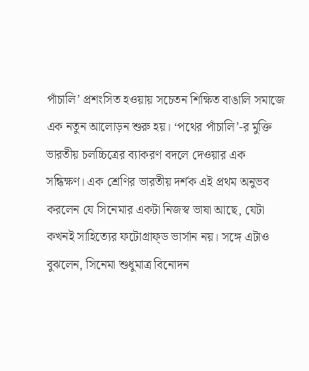পাঁচালি’ প্রশংসিত হওয়ায় সচেতন শিক্ষিত বাঙালি সমাজে এক নতুন আলোড়ন শুরু হয়। ‘পথের পাঁচালি’-র মুক্তি ভারতীয় চলচ্চিত্রের ব্যাকরণ বদলে দেওয়ার এক সন্ধিক্ষণ। এক শ্রেণির ভারতীয় দর্শক এই প্রথম অনুভব করলেন যে সিনেমার একটা নিজস্ব ভাষা আছে, যেটা কখনই সাহিত্যের ফটোগ্রাফ্‌ড ভার্সান নয়। সঙ্গে এটাও বুঝলেন, সিনেমা শুধুমাত্র বিনোদন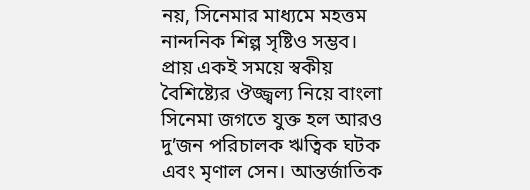নয়, সিনেমার মাধ্যমে মহত্তম নান্দনিক শিল্প সৃষ্টিও সম্ভব। প্রায় একই সময়ে স্বকীয় বৈশিষ্ট্যের ঔজ্জ্বল্য নিয়ে বাংলা সিনেমা জগতে যুক্ত হল আরও দু’জন পরিচালক ঋত্বিক ঘটক এবং মৃণাল সেন। আন্তর্জাতিক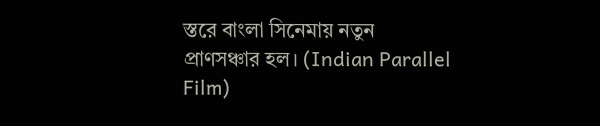স্তরে বাংলা সিনেমায় নতুন প্রাণসঞ্চার হল। (Indian Parallel Film)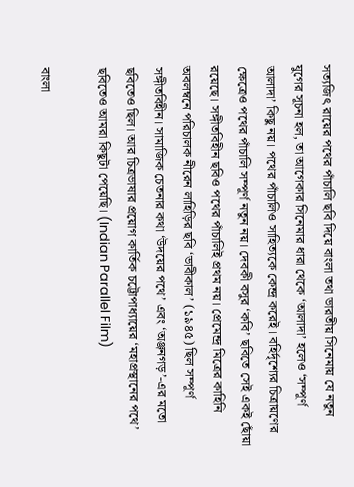সত্যজিৎ রায়ের পথের পাঁচালি ছবি দিয়ে বাংলা তথা ভারতীয় সিনেমায় যে নতুন যুগের সূচনা হল, তা আগেকার সিনেমার ধারা থেকে ‘আলাদা’ হলেও ‘সম্পূর্ণ আলাদা’ কিছু নয়। পথের পাঁচালিও সাহিত্যকে কেন্দ্র করেই। বহির্দৃশ্যের চিত্রায়ণের ক্ষেত্রেও পথের পাঁচালি সম্পূর্ণ নতুন নয়। দেবকী বসুর ‘কবি’ ছবিতে সেই একই ছোঁয়া রয়েছে। সঙ্গীতবিহীন ছবিও পথের পাঁচালিই প্রথম নয়। প্রেমেন্দ্র মিত্রের কাহিনি অবলম্বনে পরিচালক নীরেন লাহিড়ির ছবি ‘ভাবীকাল’ (১৯৪৫) ছিল সম্পূর্ণ সঙ্গীতবিহীন। সামাজিক চেতনার কথা ‘উদয়ের পথে’ এবং ‘অঞ্জনগড়’-এর মতো ছবিতেও ছিল। আর চিত্রভাষার প্রয়োগ কার্তিক চট্টোপাধ্যায়ের ‘মহাপ্রস্থানের পথে’ ছবিতেও আমরা কিছুটা পেয়েছি। (Indian Parallel Film)

বাংলা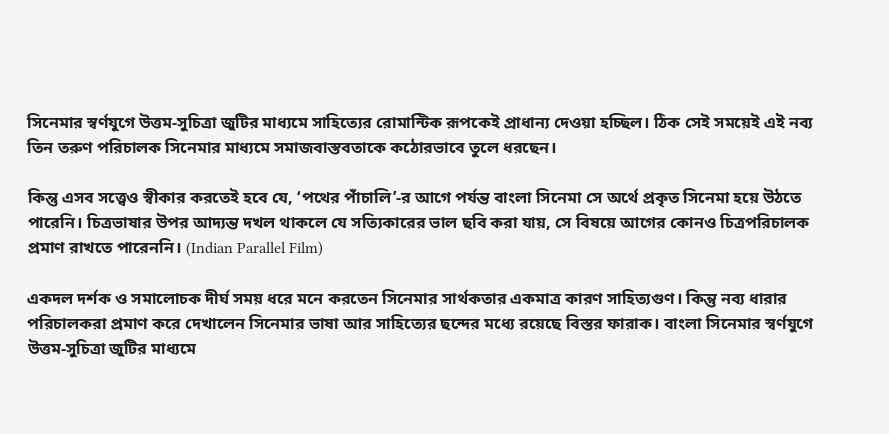সিনেমার স্বর্ণযুগে উত্তম-সুচিত্রা জুটির মাধ্যমে সাহিত্যের রোমান্টিক রূপকেই প্রাধান্য দেওয়া হচ্ছিল। ঠিক সেই সময়েই এই নব্য তিন তরুণ পরিচালক সিনেমার মাধ্যমে সমাজবাস্তবতাকে কঠোরভাবে তুলে ধরছেন।

কিন্তু এসব সত্ত্বেও স্বীকার করতেই হবে যে, ‘পথের পাঁচালি’-র আগে পর্যন্ত বাংলা সিনেমা সে অর্থে প্রকৃত সিনেমা হয়ে উঠতে পারেনি। চিত্রভাষার উপর আদ্যন্ত দখল থাকলে যে সত্যিকারের ভাল ছবি করা যায়, সে বিষয়ে আগের কোনও চিত্রপরিচালক প্রমাণ রাখতে পারেননি। (Indian Parallel Film)

একদল দর্শক ও সমালোচক দীর্ঘ সময় ধরে মনে করতেন সিনেমার সার্থকতার একমাত্র কারণ সাহিত্যগুণ। কিন্তু নব্য ধারার পরিচালকরা প্রমাণ করে দেখালেন সিনেমার ভাষা আর সাহিত্যের ছন্দের মধ্যে রয়েছে বিস্তর ফারাক। বাংলা সিনেমার স্বর্ণযুগে উত্তম-সুচিত্রা জুটির মাধ্যমে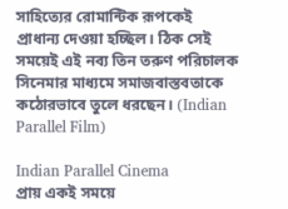সাহিত্যের রোমান্টিক রূপকেই প্রাধান্য দেওয়া হচ্ছিল। ঠিক সেই সময়েই এই নব্য তিন তরুণ পরিচালক সিনেমার মাধ্যমে সমাজবাস্তবতাকে কঠোরভাবে তুলে ধরছেন। (Indian Parallel Film)

Indian Parallel Cinema
প্রায় একই সময়ে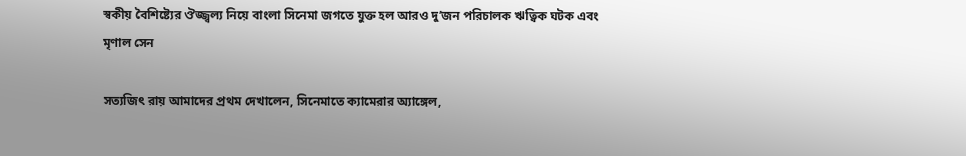স্বকীয় বৈশিষ্ট্যের ঔজ্জ্বল্য নিয়ে বাংলা সিনেমা জগতে যুক্ত হল আরও দু’জন পরিচালক ঋত্বিক ঘটক এবং মৃণাল সেন

সত্যজিৎ রায় আমাদের প্রথম দেখালেন, সিনেমাতে ক্যামেরার অ্যাঙ্গেল,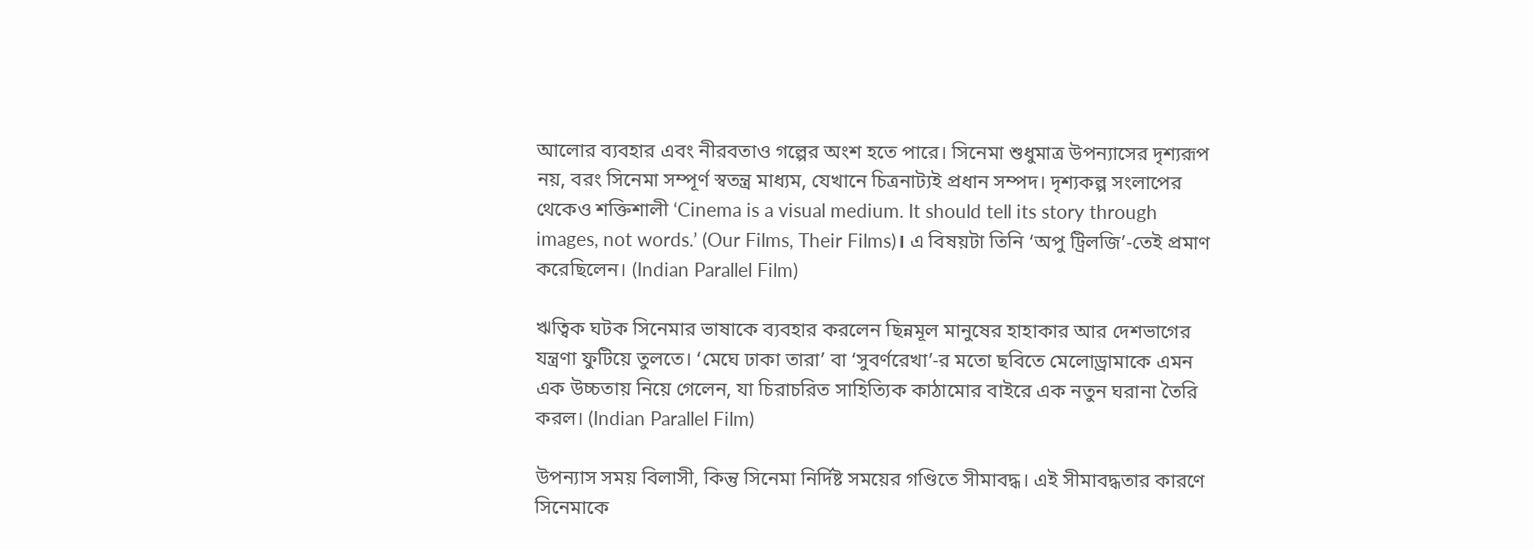আলোর ব্যবহার এবং নীরবতাও গল্পের অংশ হতে পারে। সিনেমা শুধুমাত্র উপন্যাসের দৃশ্যরূপ নয়, বরং সিনেমা সম্পূর্ণ স্বতন্ত্র মাধ্যম, যেখানে চিত্রনাট্যই প্রধান সম্পদ। দৃশ্যকল্প সংলাপের থেকেও শক্তিশালী ‘Cinema is a visual medium. It should tell its story through images, not words.’ (Our Films, Their Films)। এ বিষয়টা তিনি ‘অপু ট্রিলজি’-তেই প্রমাণ করেছিলেন। (Indian Parallel Film)

ঋত্বিক ঘটক সিনেমার ভাষাকে ব্যবহার করলেন ছিন্নমূল মানুষের হাহাকার আর দেশভাগের যন্ত্রণা ফুটিয়ে তুলতে। ‘মেঘে ঢাকা তারা’ বা ‘সুবর্ণরেখা’-র মতো ছবিতে মেলোড্রামাকে এমন এক উচ্চতায় নিয়ে গেলেন, যা চিরাচরিত সাহিত্যিক কাঠামোর বাইরে এক নতুন ঘরানা তৈরি করল। (Indian Parallel Film)

উপন্যাস সময় বিলাসী, কিন্তু সিনেমা নির্দিষ্ট সময়ের গণ্ডিতে সীমাবদ্ধ। এই সীমাবদ্ধতার কারণে সিনেমাকে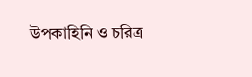উপকাহিনি ও চরিত্র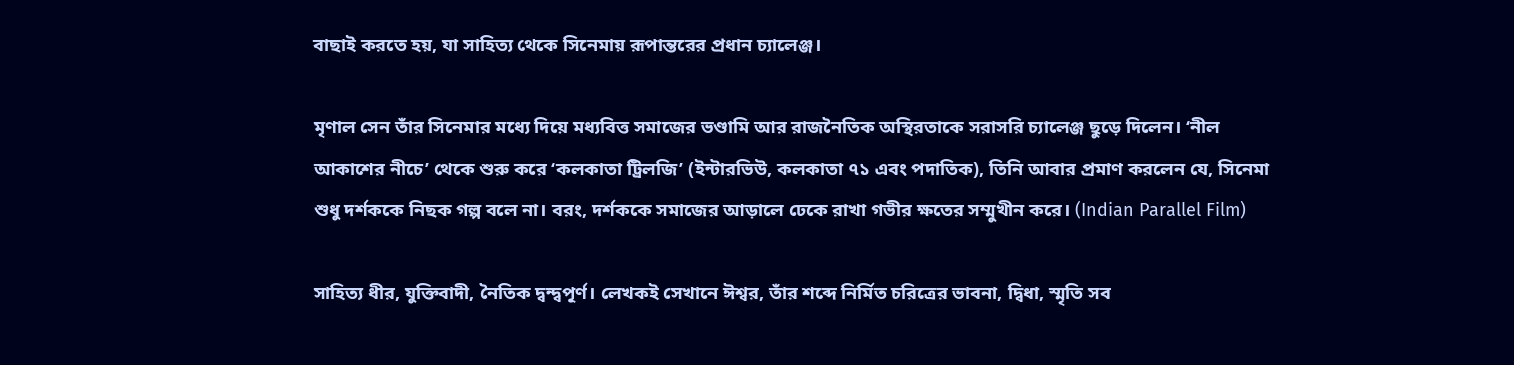বাছাই করতে হয়, যা সাহিত্য থেকে সিনেমায় রূপান্তরের প্রধান চ্যালেঞ্জ।

মৃণাল সেন তাঁর সিনেমার মধ্যে দিয়ে মধ্যবিত্ত সমাজের ভণ্ডামি আর রাজনৈতিক অস্থিরতাকে সরাসরি চ্যালেঞ্জ ছুড়ে দিলেন। ‘নীল আকাশের নীচে’ থেকে শুরু করে ‘কলকাতা ট্রিলজি’ (ইন্টারভিউ, কলকাতা ৭১ এবং পদাতিক), তিনি আবার প্রমাণ করলেন যে, সিনেমা শুধু দর্শককে নিছক গল্প বলে না। বরং, দর্শককে সমাজের আড়ালে ঢেকে রাখা গভীর ক্ষতের সম্মুখীন করে। (Indian Parallel Film)

সাহিত্য ধীর, যুক্তিবাদী, নৈতিক দ্বন্দ্বপূর্ণ। লেখকই সেখানে ঈশ্বর, তাঁর শব্দে নির্মিত চরিত্রের ভাবনা, দ্বিধা, স্মৃতি সব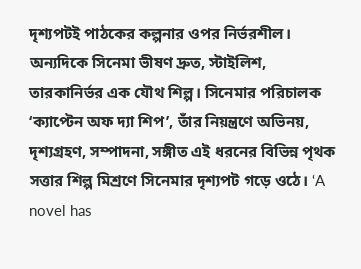দৃশ্যপটই পাঠকের কল্পনার ওপর নির্ভরশীল। অন্যদিকে সিনেমা ভীষণ দ্রুত, স্টাইলিশ, তারকানির্ভর এক যৌথ শিল্প। সিনেমার পরিচালক ‘ক্যাপ্টেন অফ দ্যা শিপ’, তাঁর নিয়ন্ত্রণে অভিনয়, দৃশ্যগ্রহণ, সম্পাদনা, সঙ্গীত এই ধরনের বিভিন্ন পৃথক সত্তার শিল্প মিশ্রণে সিনেমার দৃশ্যপট গড়ে ওঠে। ‘A novel has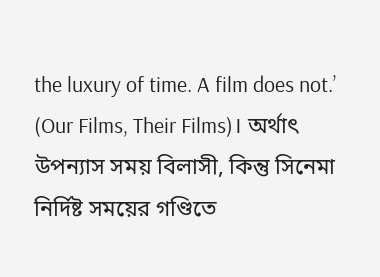the luxury of time. A film does not.’ (Our Films, Their Films)। অর্থাৎ উপন্যাস সময় বিলাসী, কিন্তু সিনেমা নির্দিষ্ট সময়ের গণ্ডিতে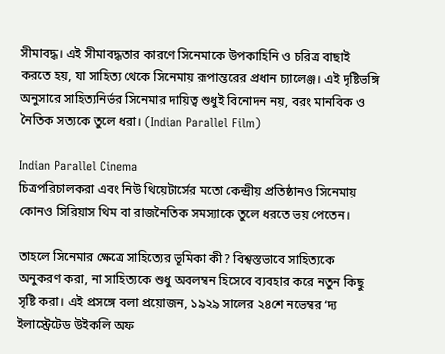সীমাবদ্ধ। এই সীমাবদ্ধতার কারণে সিনেমাকে উপকাহিনি ও চরিত্র বাছাই করতে হয়, যা সাহিত্য থেকে সিনেমায় রূপান্তরের প্রধান চ্যালেঞ্জ। এই দৃষ্টিভঙ্গি অনুসারে সাহিত্যনির্ভর সিনেমার দায়িত্ব শুধুই বিনোদন নয়, বরং মানবিক ও নৈতিক সত্যকে তুলে ধরা। (Indian Parallel Film)

Indian Parallel Cinema
চিত্রপরিচালকরা এবং নিউ থিয়েটার্সের মতো কেন্দ্রীয় প্রতিষ্ঠানও সিনেমায় কোনও সিরিয়াস থিম বা রাজনৈতিক সমস্যাকে তুলে ধরতে ভয় পেতেন।

তাহলে সিনেমার ক্ষেত্রে সাহিত্যের ভূমিকা কী? বিশ্বস্তভাবে সাহিত্যকে অনুকরণ করা, না সাহিত্যকে শুধু অবলম্বন হিসেবে ব্যবহার করে নতুন কিছু সৃষ্টি করা। এই প্রসঙ্গে বলা প্রয়োজন, ১৯২৯ সালের ২৪শে নভেম্বর ‘দ্য ইলাস্ট্রেটেড উইকলি অফ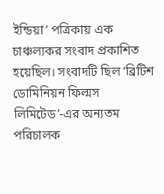ইন্ডিয়া’ পত্রিকায় এক চাঞ্চল্যকর সংবাদ প্রকাশিত হয়েছিল। সংবাদটি ছিল ‘ব্রিটিশ ডোমিনিয়ন ফিল্মস লিমিটেড’-এর অন্যতম পরিচালক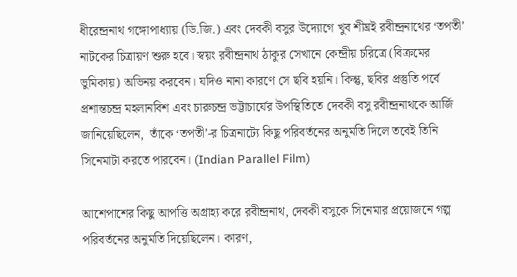ধীরেন্দ্রনাথ গঙ্গোপাধ্যায় (ডি.জি.) এবং দেবকী বসুর উদ্যোগে খুব শীঘ্রই রবীন্দ্রনাথের ‘তপতী’ নাটকের চিত্রায়ণ শুরু হবে। স্বয়ং রবীন্দ্রনাথ ঠাকুর সেখানে কেন্দ্রীয় চরিত্রে (বিক্রমের ভুমিকায়) অভিনয় করবেন। যদিও নানা কারণে সে ছবি হয়নি। কিন্তু, ছবির প্রস্তুতি পর্বে প্রশান্তচন্দ্র মহলানবিশ এবং চারুচন্দ্র ভট্টাচার্যের উপস্থিতিতে দেবকী বসু রবীন্দ্রনাথকে আর্জি জানিয়েছিলেন,  তাঁকে ‘তপতী’-র চিত্রনাট্যে কিছু পরিবর্তনের অনুমতি দিলে তবেই তিনি সিনেমাটা করতে পারবেন। (Indian Parallel Film)

আশেপাশের কিছু আপত্তি অগ্রাহ্য করে রবীন্দ্রনাথ, দেবকী বসুকে সিনেমার প্রয়োজনে গল্প পরিবর্তনের অনুমতি দিয়েছিলেন। কারণ,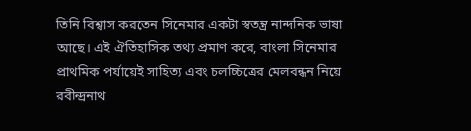তিনি বিশ্বাস করতেন সিনেমার একটা স্বতন্ত্র নান্দনিক ভাষা আছে। এই ঐতিহাসিক তথ্য প্রমাণ করে, বাংলা সিনেমার প্রাথমিক পর্যায়েই সাহিত্য এবং চলচ্চিত্রের মেলবন্ধন নিয়ে রবীন্দ্রনাথ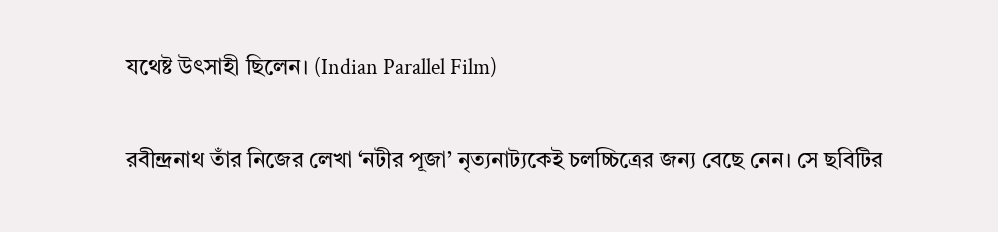যথেষ্ট উৎসাহী ছিলেন। (Indian Parallel Film)

রবীন্দ্রনাথ তাঁর নিজের লেখা ‘নটীর পূজা’ নৃত্যনাট্যকেই চলচ্চিত্রের জন্য বেছে নেন। সে ছবিটির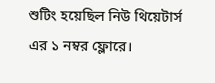শুটিং হয়েছিল নিউ থিয়েটার্স এর ১ নম্বর ফ্লোরে।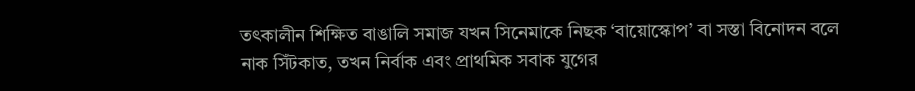তৎকালীন শিক্ষিত বাঙালি সমাজ যখন সিনেমাকে নিছক ‘বায়োস্কোপ’ বা সস্তা বিনোদন বলে নাক সিঁটকাত, তখন নির্বাক এবং প্রাথমিক সবাক যুগের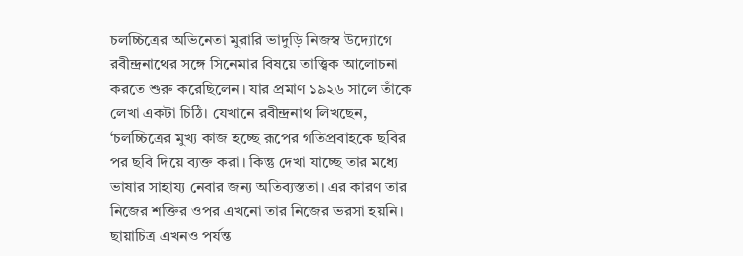চলচ্চিত্রের অভিনেতা মুরারি ভাদুড়ি নিজস্ব উদ্যোগে রবীন্দ্রনাথের সঙ্গে সিনেমার বিষয়ে তাত্ত্বিক আলোচনা করতে শুরু করেছিলেন। যার প্রমাণ ১৯২৬ সালে তাঁকে লেখা একটা চিঠি। যেখানে রবীন্দ্রনাথ লিখছেন, ‘চলচ্চিত্রের মুখ্য কাজ হচ্ছে রূপের গতিপ্রবাহকে ছবির পর ছবি দিয়ে ব্যক্ত করা। কিন্তু দেখা যাচ্ছে তার মধ্যে ভাষার সাহায্য নেবার জন্য অতিব্যস্ততা। এর কারণ তার নিজের শক্তির ওপর এখনো তার নিজের ভরসা হয়নি। ছায়াচিত্র এখনও পর্যন্ত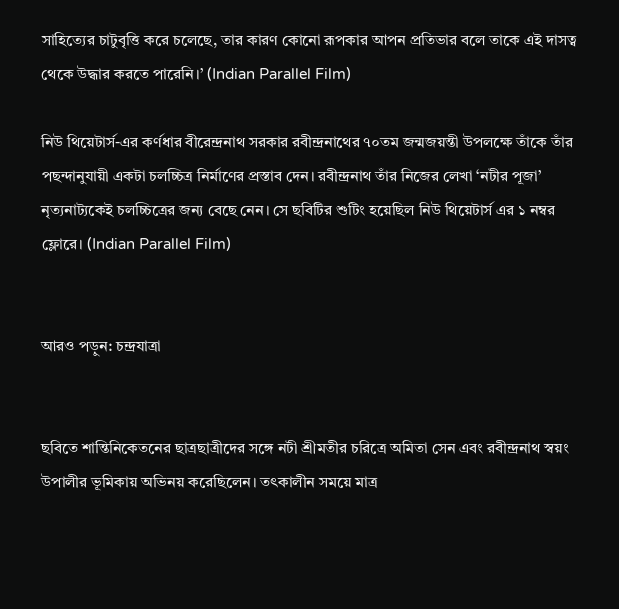সাহিত্যের চাটুবৃত্তি করে চলেছে, তার কারণ কোনো রূপকার আপন প্রতিভার বলে তাকে এই দাসত্ব থেকে উদ্ধার করতে পারেনি।’ (Indian Parallel Film)

নিউ থিয়েটার্স-এর কর্ণধার বীরেন্দ্রনাথ সরকার রবীন্দ্রনাথের ৭০তম জন্মজয়ন্তী উপলক্ষে তাঁকে তাঁর পছন্দানুযায়ী একটা চলচ্চিত্র নির্মাণের প্রস্তাব দেন। রবীন্দ্রনাথ তাঁর নিজের লেখা ‘নটীর পূজা’ নৃত্যনাট্যকেই চলচ্চিত্রের জন্য বেছে নেন। সে ছবিটির শুটিং হয়েছিল নিউ থিয়েটার্স এর ১ নম্বর ফ্লোরে। (Indian Parallel Film)


আরও পড়ুন: চন্দ্রযাত্রা


ছবিতে শান্তিনিকেতনের ছাত্রছাত্রীদের সঙ্গে নটী শ্রীমতীর চরিত্রে অমিতা সেন এবং রবীন্দ্রনাথ স্বয়ং উপালীর ভূমিকায় অভিনয় করেছিলেন। তৎকালীন সময়ে মাত্র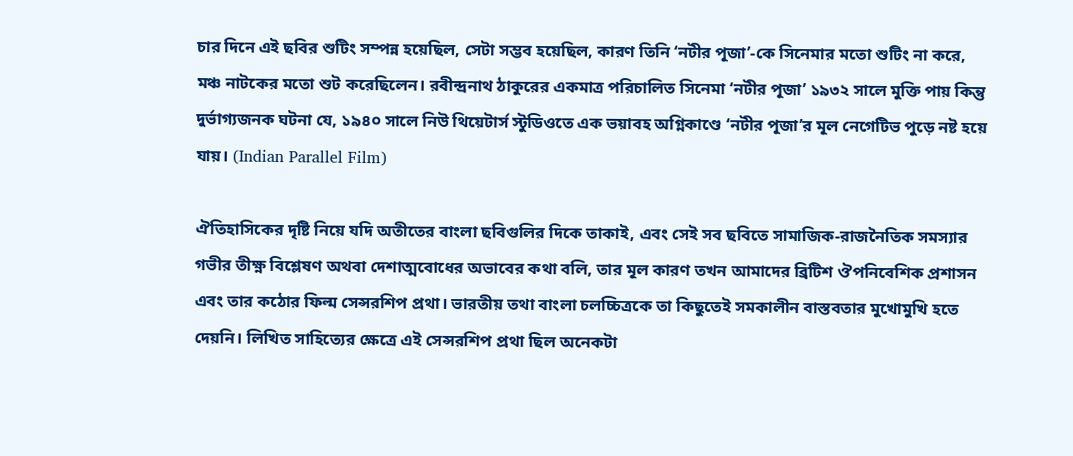চার দিনে এই ছবির শুটিং সম্পন্ন হয়েছিল, সেটা সম্ভব হয়েছিল, কারণ তিনি ‘নটীর পূজা’-কে সিনেমার মতো শুটিং না করে, মঞ্চ নাটকের মতো শুট করেছিলেন। রবীন্দ্রনাথ ঠাকুরের একমাত্র পরিচালিত সিনেমা ‘নটীর পূজা’ ১৯৩২ সালে মুক্তি পায় কিন্তু দুর্ভাগ্যজনক ঘটনা যে, ১৯৪০ সালে নিউ থিয়েটার্স স্টুডিওতে এক ভয়াবহ অগ্নিকাণ্ডে ‘নটীর পূজা’র মূল নেগেটিভ পুড়ে নষ্ট হয়ে যায়। (Indian Parallel Film)

ঐতিহাসিকের দৃষ্টি নিয়ে যদি অতীতের বাংলা ছবিগুলির দিকে তাকাই, এবং সেই সব ছবিতে সামাজিক-রাজনৈতিক সমস্যার গভীর তীক্ষ্ণ বিশ্লেষণ অথবা দেশাত্মবোধের অভাবের কথা বলি, তার মূল কারণ তখন আমাদের ব্রিটিশ ঔপনিবেশিক প্রশাসন এবং তার কঠোর ফিল্ম সেন্সরশিপ প্রথা। ভারতীয় তথা বাংলা চলচ্চিত্রকে তা কিছুতেই সমকালীন বাস্তবতার মুখোমুখি হতে দেয়নি। লিখিত সাহিত্যের ক্ষেত্রে এই সেন্সরশিপ প্রথা ছিল অনেকটা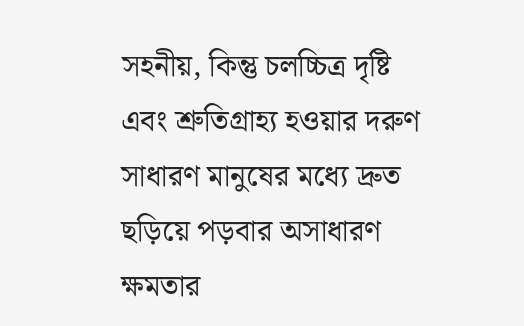সহনীয়, কিন্তু চলচ্চিত্র দৃষ্টি এবং শ্রুতিগ্রাহ্য হওয়ার দরুণ সাধারণ মানুষের মধ্যে দ্রুত ছড়িয়ে পড়বার অসাধারণ ক্ষমতার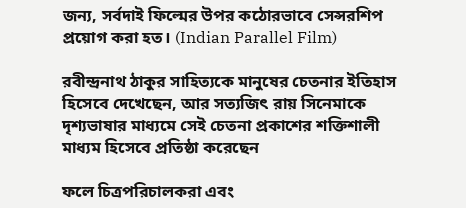জন্য, সর্বদাই ফিল্মের উপর কঠোরভাবে সেন্সরশিপ প্রয়োগ করা হত। (Indian Parallel Film)

রবীন্দ্রনাথ ঠাকুর সাহিত্যকে মানুষের চেতনার ইতিহাস হিসেবে দেখেছেন, আর সত্যজিৎ রায় সিনেমাকে দৃশ্যভাষার মাধ্যমে সেই চেতনা প্রকাশের শক্তিশালী মাধ্যম হিসেবে প্রতিষ্ঠা করেছেন

ফলে চিত্রপরিচালকরা এবং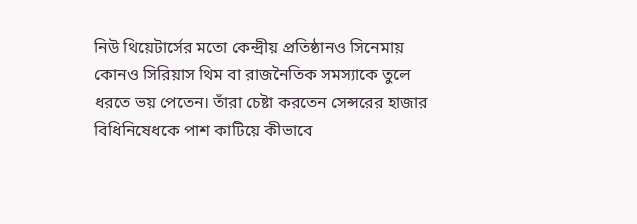নিউ থিয়েটার্সের মতো কেন্দ্রীয় প্রতিষ্ঠানও সিনেমায় কোনও সিরিয়াস থিম বা রাজনৈতিক সমস্যাকে তুলে ধরতে ভয় পেতেন। তাঁরা চেষ্টা করতেন সেন্সরের হাজার বিধিনিষেধকে পাশ কাটিয়ে কীভাবে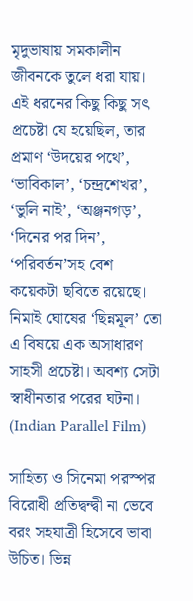মৃদুভাষায় সমকালীন জীবনকে তুলে ধরা যায়। এই ধরনের কিছু কিছু সৎ প্রচেষ্টা যে হয়েছিল, তার প্রমাণ ‘উদয়ের পথে’, ‘ভাবিকাল’, ‘চন্দ্রশেখর’, ‘ভুলি নাই’, ‘অঞ্জনগড়’, ‘দিনের পর দিন’, ‘পরিবর্তন’সহ বেশ কয়েকটা ছবিতে রয়েছে। নিমাই ঘোষের ‘ছিন্নমূল’ তো এ বিষয়ে এক অসাধারণ সাহসী প্রচেষ্টা। অবশ্য সেটা স্বাধীনতার পরের ঘটনা। (Indian Parallel Film)

সাহিত্য ও সিনেমা পরস্পর বিরোধী প্রতিদ্বন্দ্বী না ভেবে বরং সহযাত্রী হিসেবে ভাবা উচিত। ভিন্ন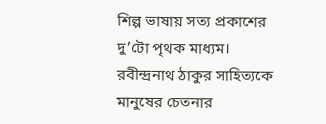শিল্প ভাষায় সত্য প্রকাশের দু’টো পৃথক মাধ্যম। রবীন্দ্রনাথ ঠাকুর সাহিত্যকে মানুষের চেতনার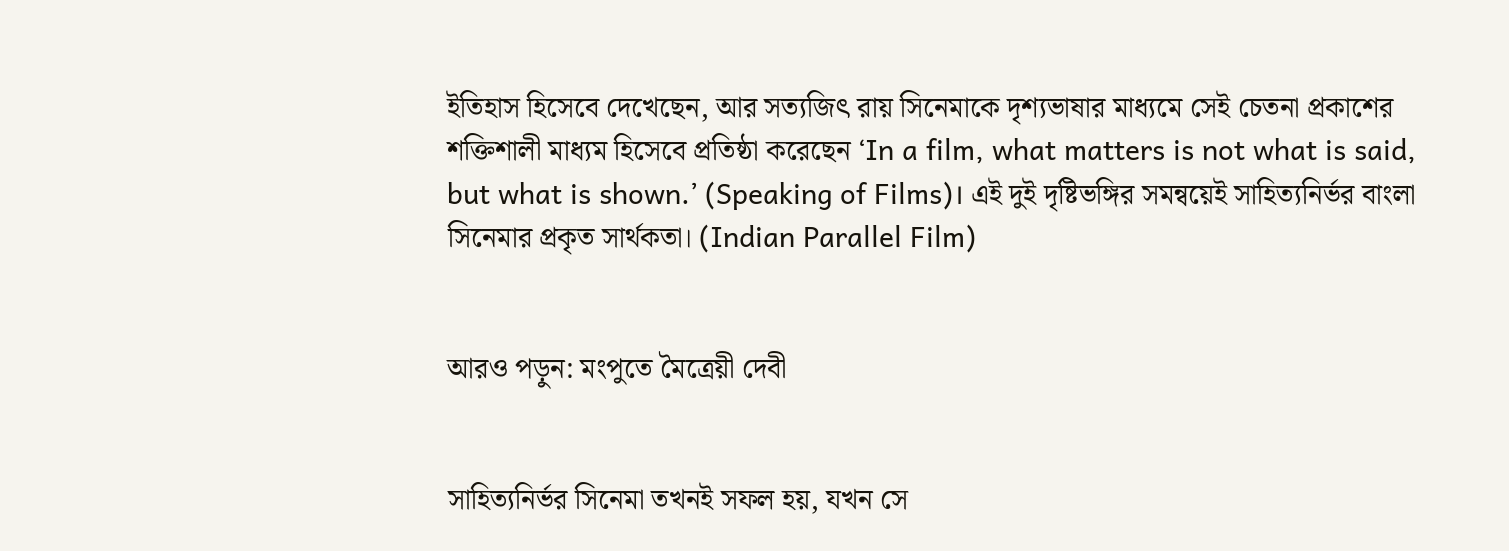ইতিহাস হিসেবে দেখেছেন, আর সত্যজিৎ রায় সিনেমাকে দৃশ্যভাষার মাধ্যমে সেই চেতনা প্রকাশের শক্তিশালী মাধ্যম হিসেবে প্রতিষ্ঠা করেছেন ‘In a film, what matters is not what is said, but what is shown.’ (Speaking of Films)। এই দুই দৃষ্টিভঙ্গির সমন্বয়েই সাহিত্যনির্ভর বাংলা সিনেমার প্রকৃত সার্থকতা। (Indian Parallel Film)


আরও পড়ুন: মংপুতে মৈত্রেয়ী দেবী


সাহিত্যনির্ভর সিনেমা তখনই সফল হয়, যখন সে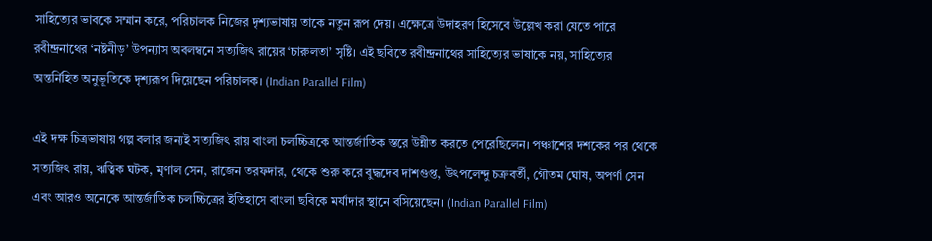সাহিত্যের ভাবকে সম্মান করে, পরিচালক নিজের দৃশ্যভাষায় তাকে নতুন রূপ দেয়। এক্ষেত্রে উদাহরণ হিসেবে উল্লেখ করা যেতে পারে রবীন্দ্রনাথের ‘নষ্টনীড়’ উপন্যাস অবলম্বনে সত্যজিৎ রায়ের ‘চারুলতা’ সৃষ্টি। এই ছবিতে রবীন্দ্রনাথের সাহিত্যের ভাষাকে নয়, সাহিত্যের অন্তর্নিহিত অনুভূতিকে দৃশ্যরূপ দিয়েছেন পরিচালক। (Indian Parallel Film)

এই দক্ষ চিত্রভাষায় গল্প বলার জন্যই সত্যজিৎ রায় বাংলা চলচ্চিত্রকে আন্তর্জাতিক স্তরে উন্নীত করতে পেরেছিলেন। পঞ্চাশের দশকের পর থেকে সত্যজিৎ রায়, ঋত্বিক ঘটক, মৃণাল সেন, রাজেন তরফদার, থেকে শুরু করে বুদ্ধদেব দাশগুপ্ত, উৎপলেন্দু চক্রবর্তী, গৌতম ঘোষ, অপর্ণা সেন এবং আরও অনেকে আন্তর্জাতিক চলচ্চিত্রের ইতিহাসে বাংলা ছবিকে মর্যাদার স্থানে বসিয়েছেন। (Indian Parallel Film)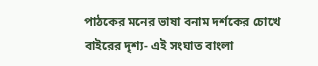পাঠকের মনের ভাষা বনাম দর্শকের চোখে বাইরের দৃশ্য- এই সংঘাত বাংলা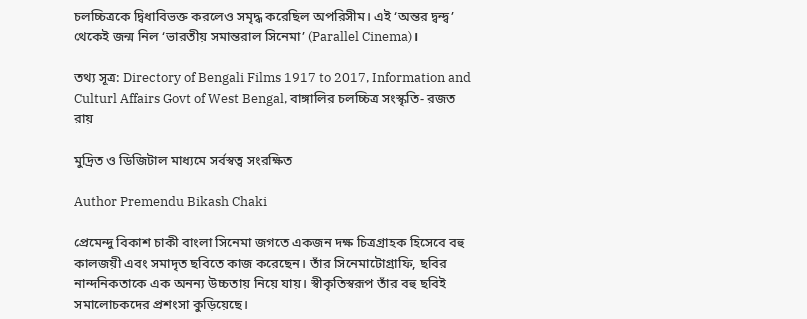চলচ্চিত্রকে দ্বিধাবিভক্ত করলেও সমৃদ্ধ করেছিল অপরিসীম। এই ‘অন্তর দ্বন্দ্ব’ থেকেই জন্ম নিল ‘ভারতীয় সমান্তরাল সিনেমা’ (Parallel Cinema)।

তথ্য সূত্র: Directory of Bengali Films 1917 to 2017, Information and Culturl Affairs Govt of West Bengal, বাঙ্গালির চলচ্চিত্র সংস্কৃতি- রজত রায়

মুদ্রিত ও ডিজিটাল মাধ্যমে সর্বস্বত্ব সংরক্ষিত

Author Premendu Bikash Chaki

প্রেমেন্দু বিকাশ চাকী বাংলা সিনেমা জগতে একজন দক্ষ চিত্রগ্রাহক হিসেবে বহু কালজয়ী এবং সমাদৃত ছবিতে কাজ করেছেন। তাঁর সিনেমাটোগ্রাফি, ছবির নান্দনিকতাকে এক অনন্য উচ্চতায় নিয়ে যায়। স্বীকৃতিস্বরূপ তাঁর বহু ছবিই সমালোচকদের প্রশংসা কুড়িয়েছে।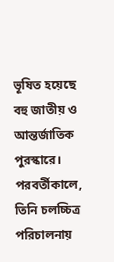ভূষিত হয়েছে বহু জাতীয় ও আন্তর্জাতিক পুরস্কারে। পরবর্তীকালে, তিনি চলচ্চিত্র পরিচালনায়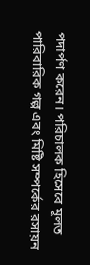পদার্পণ করেন। পরিচালক হিসেবে মূলত পারিবারিক গল্প এবং মিষ্টি সম্পর্কের রসায়ন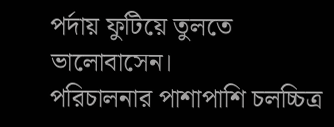পর্দায় ফুটিয়ে তুলতে ভালোবাসেন।
পরিচালনার পাশাপাশি চলচ্চিত্র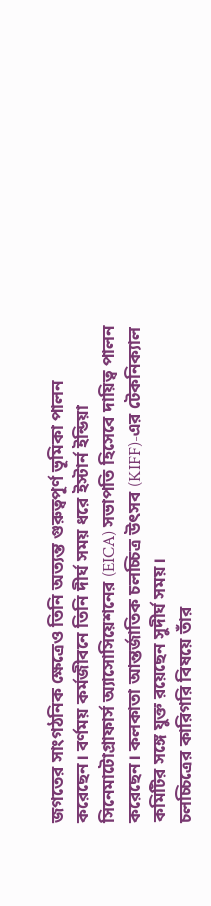জগতের সাংগঠনিক ক্ষেত্রেও তিনি অত্যন্ত গুরুত্বপূর্ণ ভূমিকা পালন করেছেন। বর্ণময় কর্মজীবনে তিনি দীর্ঘ সময় ধরে ইস্টার্ন ইন্ডিয়া সিনেমাটোগ্রাফার্স অ্যাসোসিয়েশনের (EICA) সভাপতি হিসেবে দায়িত্ব পালন করেছেন। কলকাতা আন্তর্জাতিক চলচ্চিত্র উৎসব (KIFF)-এর টেকনিক্যাল কমিটির সঙ্গে যুক্ত রয়েছেন সুদীর্ঘ সময়।
চলচ্চিত্রের কারিগরি বিষয়ে তাঁর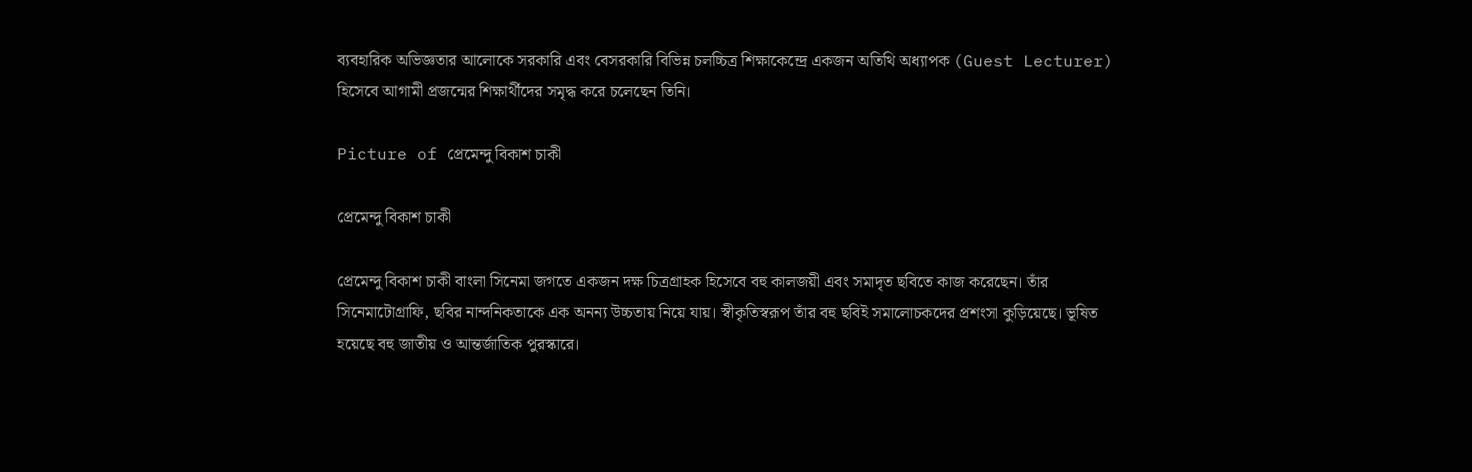ব্যবহারিক অভিজ্ঞতার আলোকে সরকারি এবং বেসরকারি বিভিন্ন চলচ্চিত্র শিক্ষাকেন্দ্রে একজন অতিথি অধ্যাপক (Guest Lecturer) হিসেবে আগামী প্রজন্মের শিক্ষার্থীদের সমৃদ্ধ করে চলেছেন তিনি।

Picture of প্রেমেন্দু বিকাশ চাকী

প্রেমেন্দু বিকাশ চাকী

প্রেমেন্দু বিকাশ চাকী বাংলা সিনেমা জগতে একজন দক্ষ চিত্রগ্রাহক হিসেবে বহু কালজয়ী এবং সমাদৃত ছবিতে কাজ করেছেন। তাঁর সিনেমাটোগ্রাফি, ছবির নান্দনিকতাকে এক অনন্য উচ্চতায় নিয়ে যায়। স্বীকৃতিস্বরূপ তাঁর বহু ছবিই সমালোচকদের প্রশংসা কুড়িয়েছে। ভূষিত হয়েছে বহু জাতীয় ও আন্তর্জাতিক পুরস্কারে।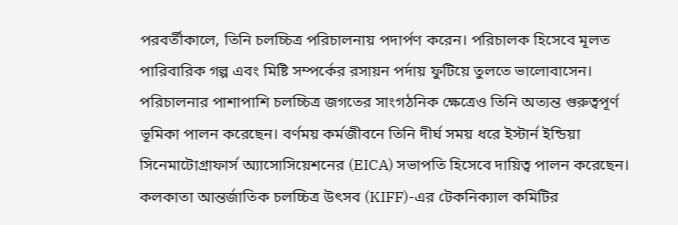পরবর্তীকালে, তিনি চলচ্চিত্র পরিচালনায় পদার্পণ করেন। পরিচালক হিসেবে মূলত পারিবারিক গল্প এবং মিষ্টি সম্পর্কের রসায়ন পর্দায় ফুটিয়ে তুলতে ভালোবাসেন। পরিচালনার পাশাপাশি চলচ্চিত্র জগতের সাংগঠনিক ক্ষেত্রেও তিনি অত্যন্ত গুরুত্বপূর্ণ ভূমিকা পালন করেছেন। বর্ণময় কর্মজীবনে তিনি দীর্ঘ সময় ধরে ইস্টার্ন ইন্ডিয়া সিনেমাটোগ্রাফার্স অ্যাসোসিয়েশনের (EICA) সভাপতি হিসেবে দায়িত্ব পালন করেছেন। কলকাতা আন্তর্জাতিক চলচ্চিত্র উৎসব (KIFF)-এর টেকনিক্যাল কমিটির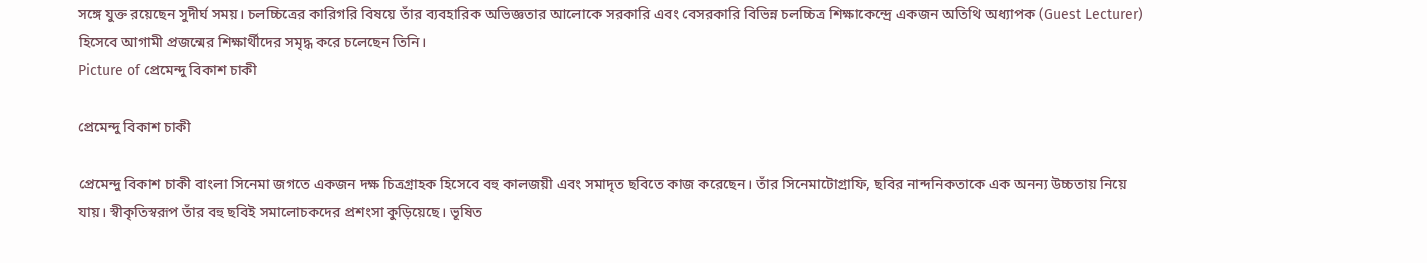সঙ্গে যুক্ত রয়েছেন সুদীর্ঘ সময়। চলচ্চিত্রের কারিগরি বিষয়ে তাঁর ব্যবহারিক অভিজ্ঞতার আলোকে সরকারি এবং বেসরকারি বিভিন্ন চলচ্চিত্র শিক্ষাকেন্দ্রে একজন অতিথি অধ্যাপক (Guest Lecturer) হিসেবে আগামী প্রজন্মের শিক্ষার্থীদের সমৃদ্ধ করে চলেছেন তিনি।
Picture of প্রেমেন্দু বিকাশ চাকী

প্রেমেন্দু বিকাশ চাকী

প্রেমেন্দু বিকাশ চাকী বাংলা সিনেমা জগতে একজন দক্ষ চিত্রগ্রাহক হিসেবে বহু কালজয়ী এবং সমাদৃত ছবিতে কাজ করেছেন। তাঁর সিনেমাটোগ্রাফি, ছবির নান্দনিকতাকে এক অনন্য উচ্চতায় নিয়ে যায়। স্বীকৃতিস্বরূপ তাঁর বহু ছবিই সমালোচকদের প্রশংসা কুড়িয়েছে। ভূষিত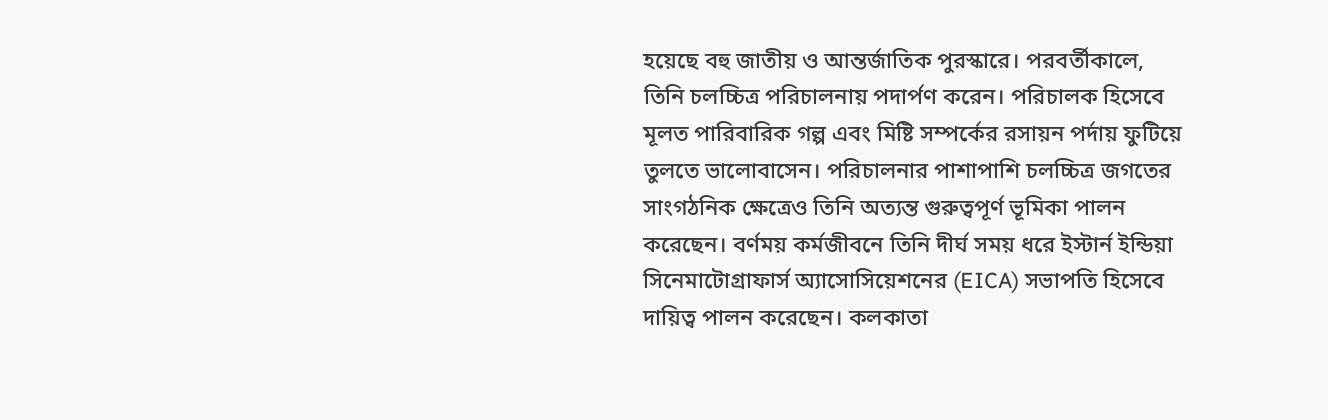হয়েছে বহু জাতীয় ও আন্তর্জাতিক পুরস্কারে। পরবর্তীকালে, তিনি চলচ্চিত্র পরিচালনায় পদার্পণ করেন। পরিচালক হিসেবে মূলত পারিবারিক গল্প এবং মিষ্টি সম্পর্কের রসায়ন পর্দায় ফুটিয়ে তুলতে ভালোবাসেন। পরিচালনার পাশাপাশি চলচ্চিত্র জগতের সাংগঠনিক ক্ষেত্রেও তিনি অত্যন্ত গুরুত্বপূর্ণ ভূমিকা পালন করেছেন। বর্ণময় কর্মজীবনে তিনি দীর্ঘ সময় ধরে ইস্টার্ন ইন্ডিয়া সিনেমাটোগ্রাফার্স অ্যাসোসিয়েশনের (EICA) সভাপতি হিসেবে দায়িত্ব পালন করেছেন। কলকাতা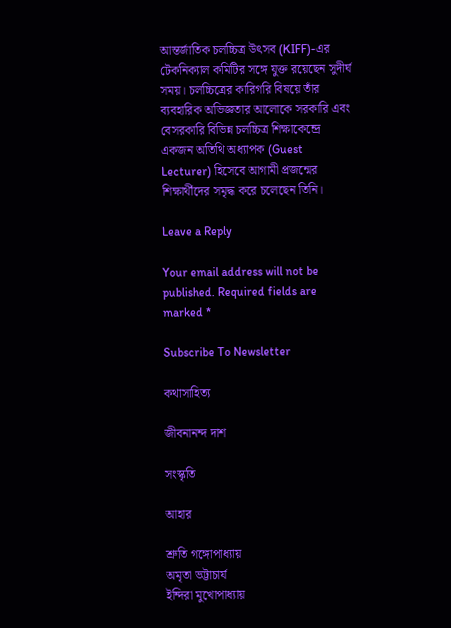আন্তর্জাতিক চলচ্চিত্র উৎসব (KIFF)-এর টেকনিক্যাল কমিটির সঙ্গে যুক্ত রয়েছেন সুদীর্ঘ সময়। চলচ্চিত্রের কারিগরি বিষয়ে তাঁর ব্যবহারিক অভিজ্ঞতার আলোকে সরকারি এবং বেসরকারি বিভিন্ন চলচ্চিত্র শিক্ষাকেন্দ্রে একজন অতিথি অধ্যাপক (Guest Lecturer) হিসেবে আগামী প্রজন্মের শিক্ষার্থীদের সমৃদ্ধ করে চলেছেন তিনি।

Leave a Reply

Your email address will not be published. Required fields are marked *

Subscribe To Newsletter

কথাসাহিত্য

জীবনানন্দ দাশ

সংস্কৃতি

আহার

শ্রুতি গঙ্গোপাধ্যায়
অমৃতা ভট্টাচার্য
ইন্দিরা মুখোপাধ্যায়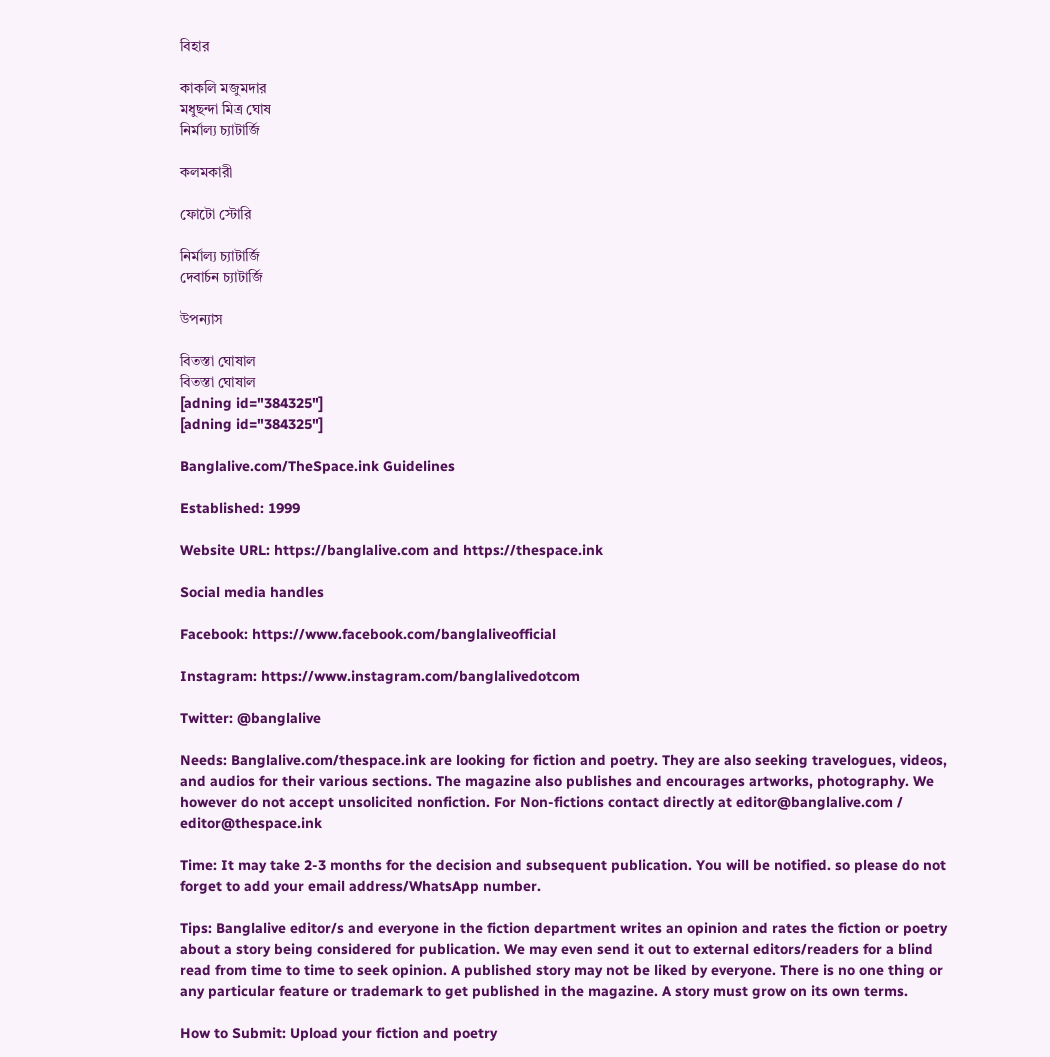বিহার

কাকলি মজুমদার
মধুছন্দা মিত্র ঘোষ
নির্মাল্য চ্যাটার্জি

কলমকারী

ফোটো স্টোরি

নির্মাল্য চ্যাটার্জি
দেবার্চন চ্যাটার্জি

উপন্যাস

বিতস্তা ঘোষাল
বিতস্তা ঘোষাল
[adning id="384325"]
[adning id="384325"]

Banglalive.com/TheSpace.ink Guidelines

Established: 1999

Website URL: https://banglalive.com and https://thespace.ink

Social media handles

Facebook: https://www.facebook.com/banglaliveofficial

Instagram: https://www.instagram.com/banglalivedotcom

Twitter: @banglalive

Needs: Banglalive.com/thespace.ink are looking for fiction and poetry. They are also seeking travelogues, videos, and audios for their various sections. The magazine also publishes and encourages artworks, photography. We however do not accept unsolicited nonfiction. For Non-fictions contact directly at editor@banglalive.com / editor@thespace.ink

Time: It may take 2-3 months for the decision and subsequent publication. You will be notified. so please do not forget to add your email address/WhatsApp number.

Tips: Banglalive editor/s and everyone in the fiction department writes an opinion and rates the fiction or poetry about a story being considered for publication. We may even send it out to external editors/readers for a blind read from time to time to seek opinion. A published story may not be liked by everyone. There is no one thing or any particular feature or trademark to get published in the magazine. A story must grow on its own terms.

How to Submit: Upload your fiction and poetry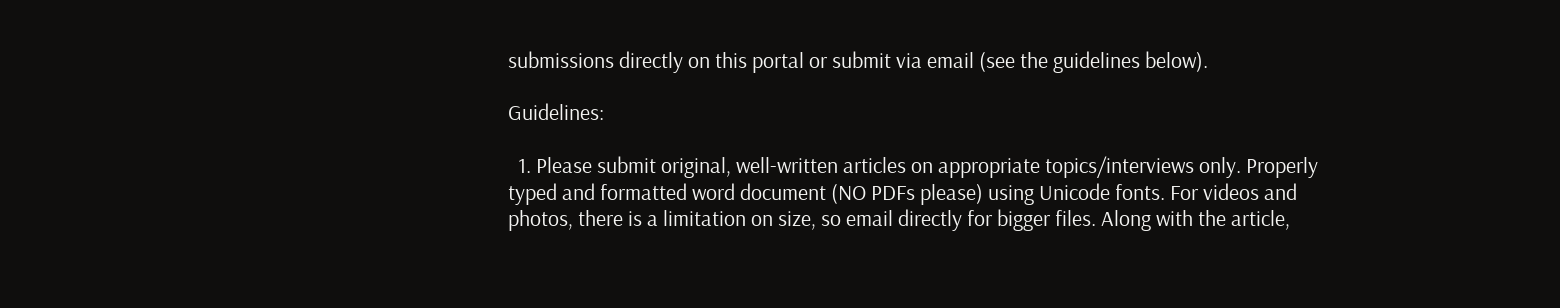submissions directly on this portal or submit via email (see the guidelines below).

Guidelines:

  1. Please submit original, well-written articles on appropriate topics/interviews only. Properly typed and formatted word document (NO PDFs please) using Unicode fonts. For videos and photos, there is a limitation on size, so email directly for bigger files. Along with the article,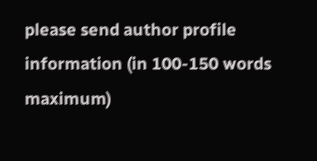please send author profile information (in 100-150 words maximum)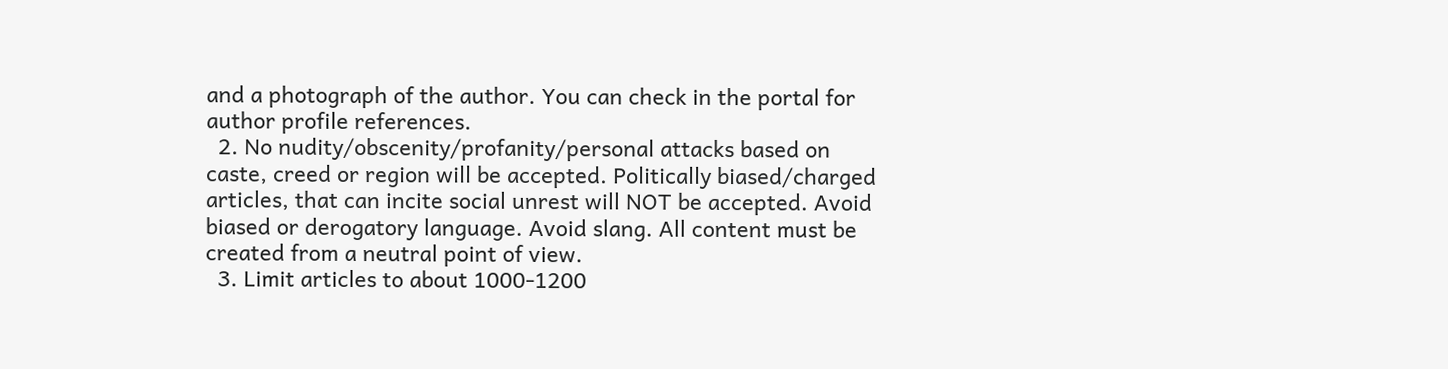and a photograph of the author. You can check in the portal for author profile references.
  2. No nudity/obscenity/profanity/personal attacks based on caste, creed or region will be accepted. Politically biased/charged articles, that can incite social unrest will NOT be accepted. Avoid biased or derogatory language. Avoid slang. All content must be created from a neutral point of view.
  3. Limit articles to about 1000-1200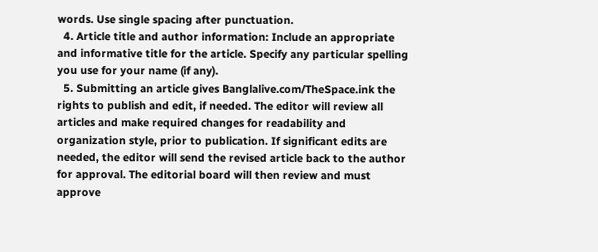words. Use single spacing after punctuation.
  4. Article title and author information: Include an appropriate and informative title for the article. Specify any particular spelling you use for your name (if any).
  5. Submitting an article gives Banglalive.com/TheSpace.ink the rights to publish and edit, if needed. The editor will review all articles and make required changes for readability and organization style, prior to publication. If significant edits are needed, the editor will send the revised article back to the author for approval. The editorial board will then review and must approve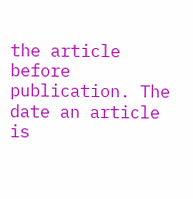the article before publication. The date an article is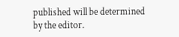published will be determined by the editor.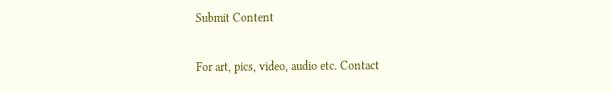Submit Content

For art, pics, video, audio etc. Contact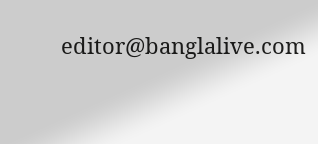editor@banglalive.com